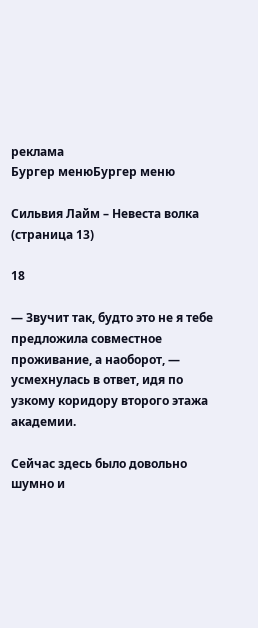реклама
Бургер менюБургер меню

Сильвия Лайм – Невеста волка (страница 13)

18

— Звучит так, будто это не я тебе предложила совместное проживание, а наоборот, — усмехнулась в ответ, идя по узкому коридору второго этажа академии.

Сейчас здесь было довольно шумно и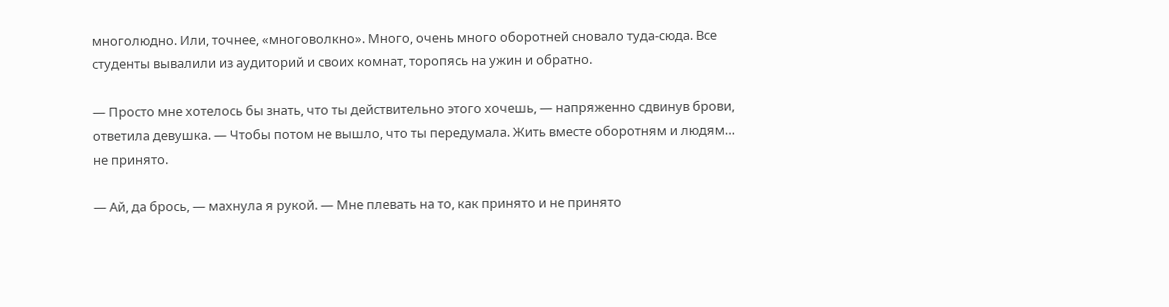многолюдно. Или, точнее, «многоволкно». Много, очень много оборотней сновало туда-сюда. Все студенты вывалили из аудиторий и своих комнат, торопясь на ужин и обратно.

— Просто мне хотелось бы знать, что ты действительно этого хочешь, — напряженно сдвинув брови, ответила девушка. — Чтобы потом не вышло, что ты передумала. Жить вместе оборотням и людям… не принято.

— Ай, да брось, — махнула я рукой. — Мне плевать на то, как принято и не принято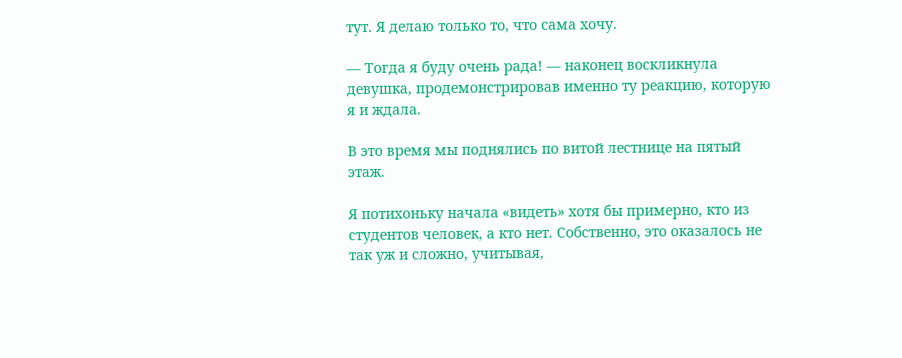тут. Я делаю только то, что сама хочу.

— Тогда я буду очень рада! — наконец воскликнула девушка, продемонстрировав именно ту реакцию, которую я и ждала.

В это время мы поднялись по витой лестнице на пятый этаж.

Я потихоньку начала «видеть» хотя бы примерно, кто из студентов человек, а кто нет. Собственно, это оказалось не так уж и сложно, учитывая,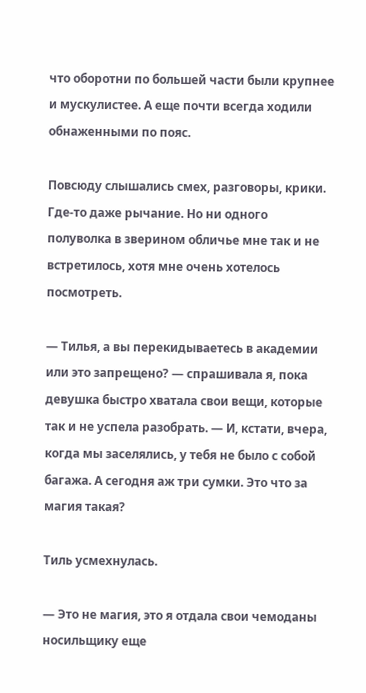что оборотни по большей части были крупнее и мускулистее. А еще почти всегда ходили обнаженными по пояс.

Повсюду слышались смех, разговоры, крики. Где-то даже рычание. Но ни одного полуволка в зверином обличье мне так и не встретилось, хотя мне очень хотелось посмотреть.

— Тилья, а вы перекидываетесь в академии или это запрещено? — спрашивала я, пока девушка быстро хватала свои вещи, которые так и не успела разобрать. — И, кстати, вчера, когда мы заселялись, у тебя не было с собой багажа. А сегодня аж три сумки. Это что за магия такая?

Тиль усмехнулась.

— Это не магия, это я отдала свои чемоданы носильщику еще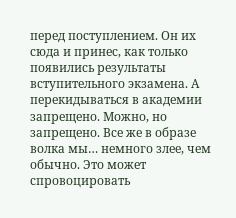перед поступлением. Он их сюда и принес, как только появились результаты вступительного экзамена. А перекидываться в академии запрещено. Можно, но запрещено. Все же в образе волка мы… немного злее, чем обычно. Это может спровоцировать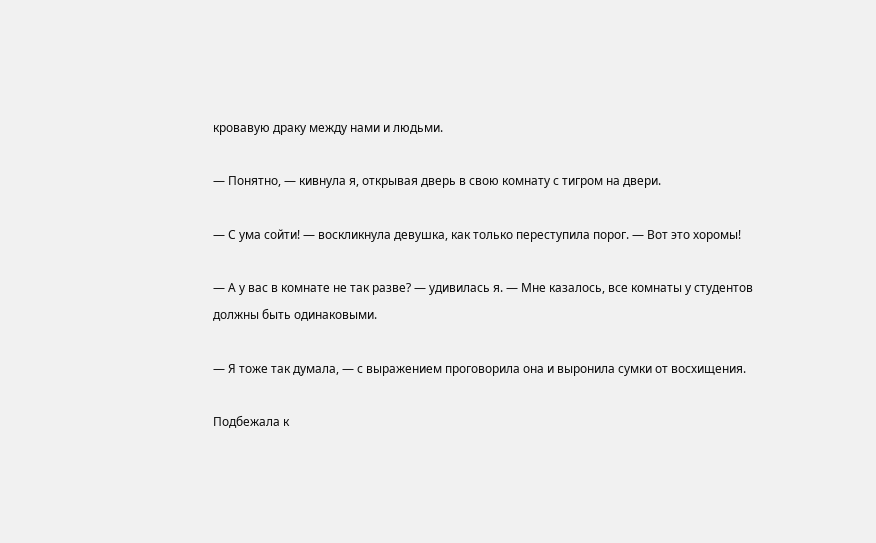кровавую драку между нами и людьми.

— Понятно, — кивнула я, открывая дверь в свою комнату с тигром на двери.

— С ума сойти! — воскликнула девушка, как только переступила порог. — Вот это хоромы!

— А у вас в комнате не так разве? — удивилась я. — Мне казалось, все комнаты у студентов должны быть одинаковыми.

— Я тоже так думала, — с выражением проговорила она и выронила сумки от восхищения.

Подбежала к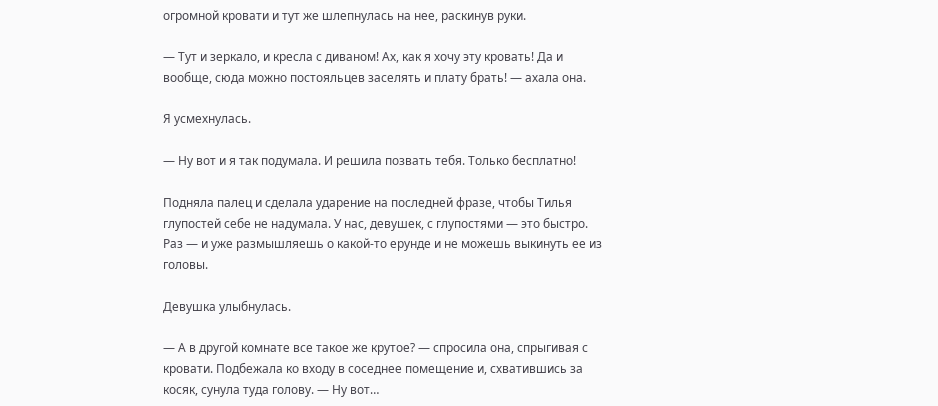огромной кровати и тут же шлепнулась на нее, раскинув руки.

— Тут и зеркало, и кресла с диваном! Ах, как я хочу эту кровать! Да и вообще, сюда можно постояльцев заселять и плату брать! — ахала она.

Я усмехнулась.

— Ну вот и я так подумала. И решила позвать тебя. Только бесплатно!

Подняла палец и сделала ударение на последней фразе, чтобы Тилья глупостей себе не надумала. У нас, девушек, с глупостями — это быстро. Раз — и уже размышляешь о какой-то ерунде и не можешь выкинуть ее из головы.

Девушка улыбнулась.

— А в другой комнате все такое же крутое? — спросила она, спрыгивая с кровати. Подбежала ко входу в соседнее помещение и, схватившись за косяк, сунула туда голову. — Ну вот…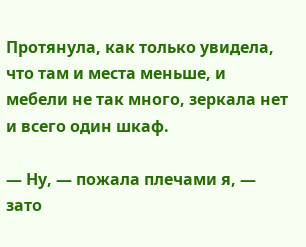Протянула, как только увидела, что там и места меньше, и мебели не так много, зеркала нет и всего один шкаф.

— Ну, — пожала плечами я, — зато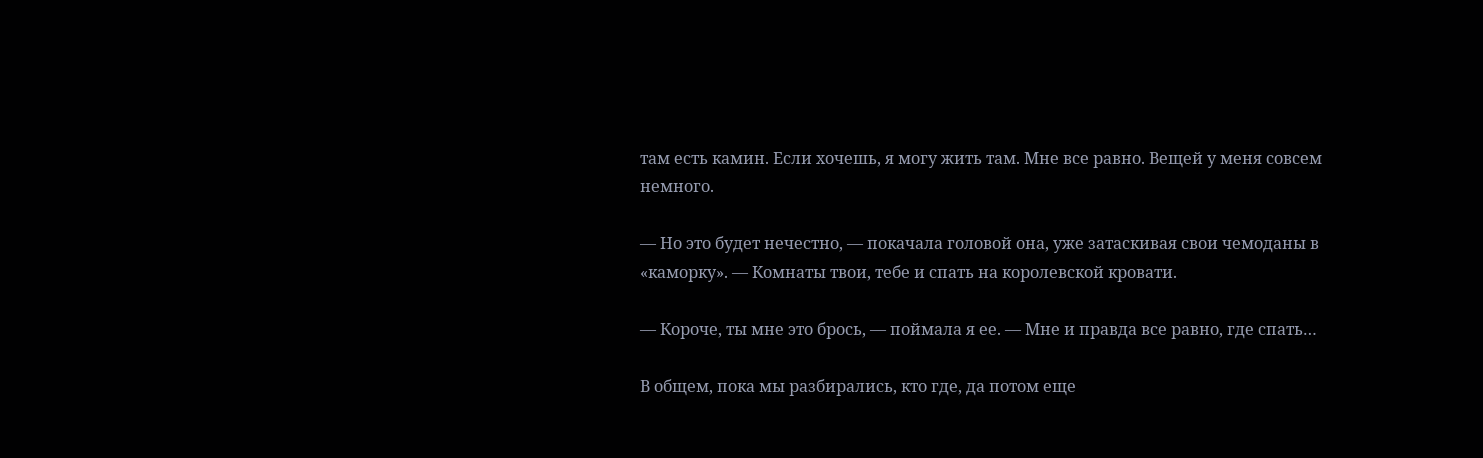там есть камин. Если хочешь, я могу жить там. Мне все равно. Вещей у меня совсем немного.

— Но это будет нечестно, — покачала головой она, уже затаскивая свои чемоданы в «каморку». — Комнаты твои, тебе и спать на королевской кровати.

— Короче, ты мне это брось, — поймала я ее. — Мне и правда все равно, где спать…

В общем, пока мы разбирались, кто где, да потом еще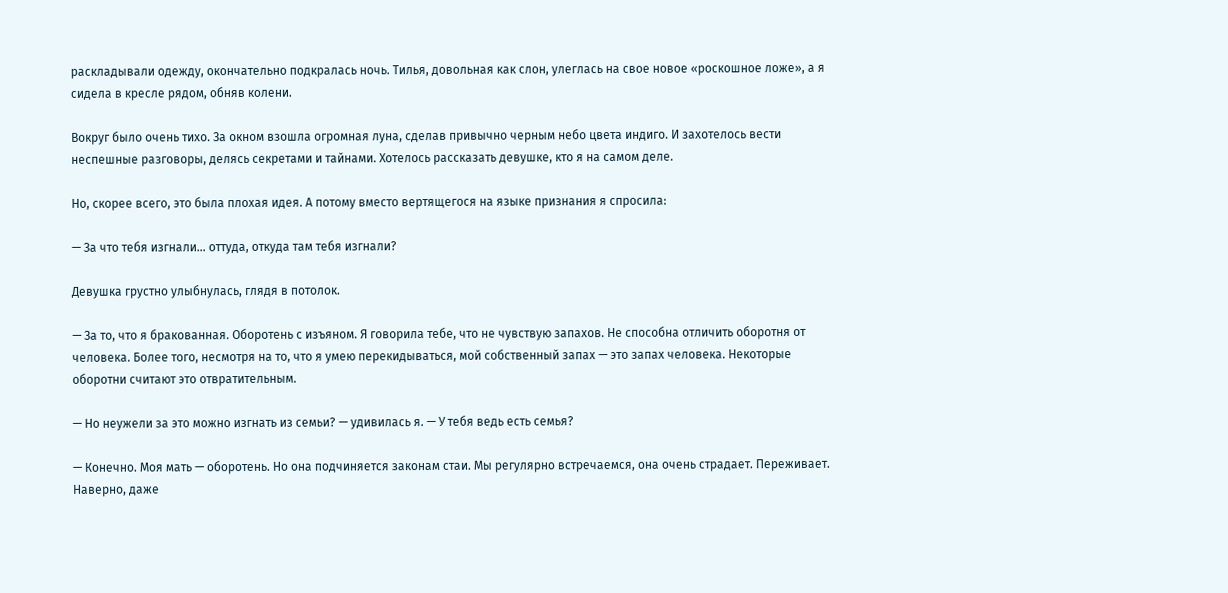раскладывали одежду, окончательно подкралась ночь. Тилья, довольная как слон, улеглась на свое новое «роскошное ложе», а я сидела в кресле рядом, обняв колени.

Вокруг было очень тихо. За окном взошла огромная луна, сделав привычно черным небо цвета индиго. И захотелось вести неспешные разговоры, делясь секретами и тайнами. Хотелось рассказать девушке, кто я на самом деле.

Но, скорее всего, это была плохая идея. А потому вместо вертящегося на языке признания я спросила:

— За что тебя изгнали… оттуда, откуда там тебя изгнали?

Девушка грустно улыбнулась, глядя в потолок.

— За то, что я бракованная. Оборотень с изъяном. Я говорила тебе, что не чувствую запахов. Не способна отличить оборотня от человека. Более того, несмотря на то, что я умею перекидываться, мой собственный запах — это запах человека. Некоторые оборотни считают это отвратительным.

— Но неужели за это можно изгнать из семьи? — удивилась я. — У тебя ведь есть семья?

— Конечно. Моя мать — оборотень. Но она подчиняется законам стаи. Мы регулярно встречаемся, она очень страдает. Переживает. Наверно, даже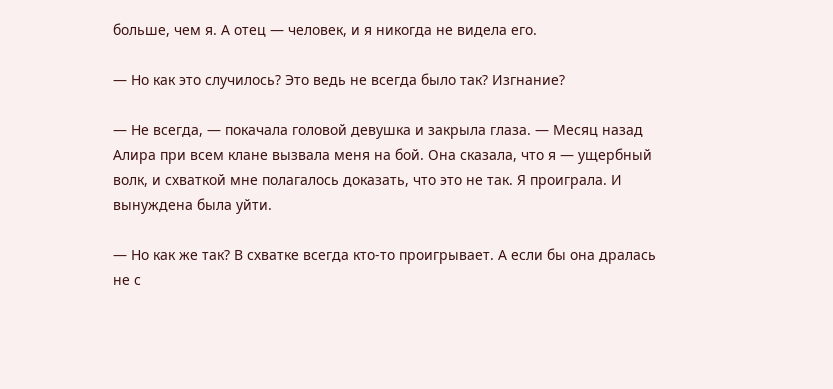больше, чем я. А отец — человек, и я никогда не видела его.

— Но как это случилось? Это ведь не всегда было так? Изгнание?

— Не всегда, — покачала головой девушка и закрыла глаза. — Месяц назад Алира при всем клане вызвала меня на бой. Она сказала, что я — ущербный волк, и схваткой мне полагалось доказать, что это не так. Я проиграла. И вынуждена была уйти.

— Но как же так? В схватке всегда кто-то проигрывает. А если бы она дралась не с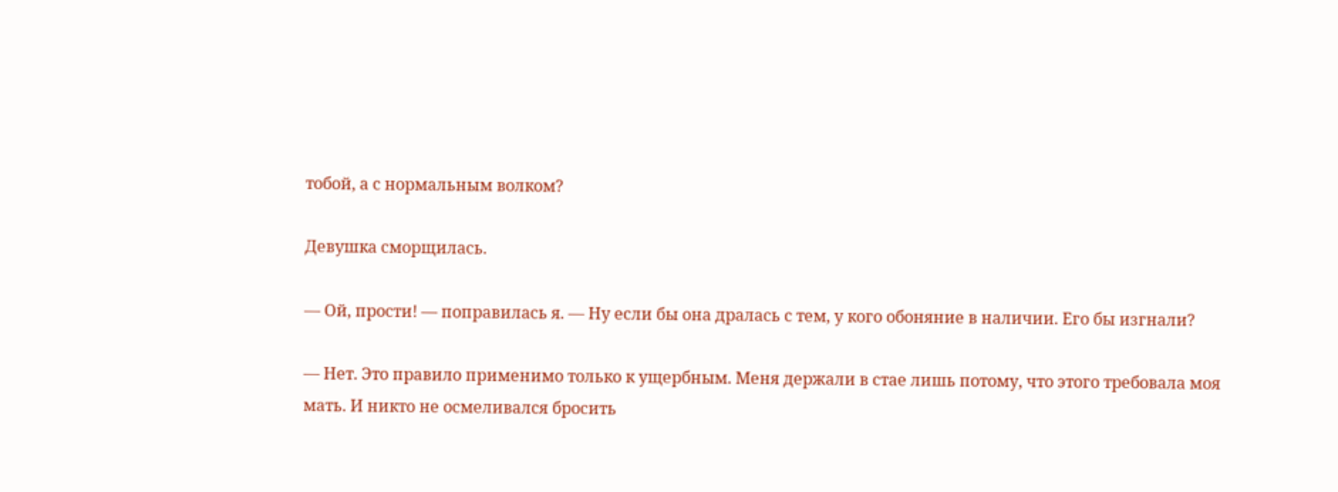тобой, а с нормальным волком?

Девушка сморщилась.

— Ой, прости! — поправилась я. — Ну если бы она дралась с тем, у кого обоняние в наличии. Его бы изгнали?

— Нет. Это правило применимо только к ущербным. Меня держали в стае лишь потому, что этого требовала моя мать. И никто не осмеливался бросить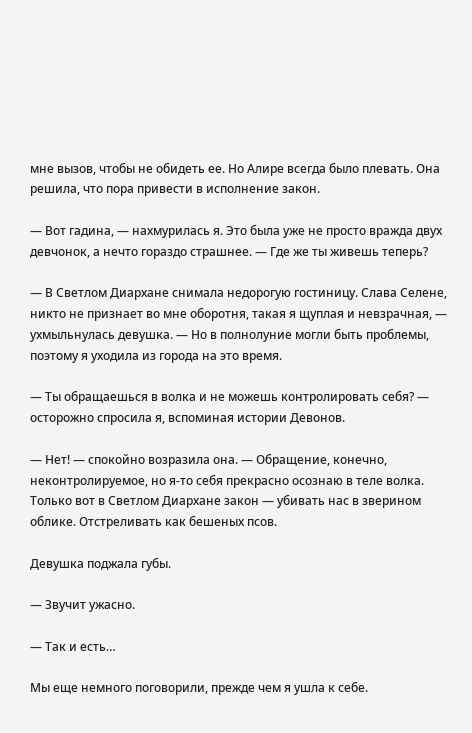мне вызов, чтобы не обидеть ее. Но Алире всегда было плевать. Она решила, что пора привести в исполнение закон.

— Вот гадина, — нахмурилась я. Это была уже не просто вражда двух девчонок, а нечто гораздо страшнее. — Где же ты живешь теперь?

— В Светлом Диархане снимала недорогую гостиницу. Слава Селене, никто не признает во мне оборотня, такая я щуплая и невзрачная, — ухмыльнулась девушка. — Но в полнолуние могли быть проблемы, поэтому я уходила из города на это время.

— Ты обращаешься в волка и не можешь контролировать себя? — осторожно спросила я, вспоминая истории Девонов.

— Нет! — спокойно возразила она. — Обращение, конечно, неконтролируемое, но я-то себя прекрасно осознаю в теле волка. Только вот в Светлом Диархане закон — убивать нас в зверином облике. Отстреливать как бешеных псов.

Девушка поджала губы.

— Звучит ужасно.

— Так и есть…

Мы еще немного поговорили, прежде чем я ушла к себе.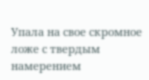Упала на свое скромное ложе с твердым намерением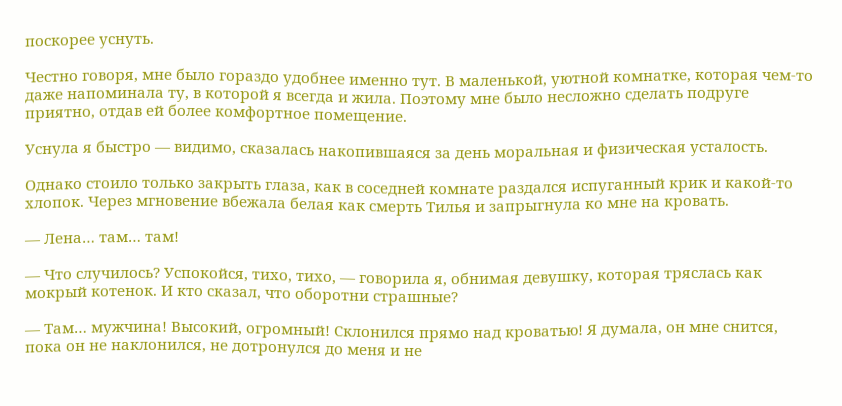поскорее уснуть.

Честно говоря, мне было гораздо удобнее именно тут. В маленькой, уютной комнатке, которая чем-то даже напоминала ту, в которой я всегда и жила. Поэтому мне было несложно сделать подруге приятно, отдав ей более комфортное помещение.

Уснула я быстро — видимо, сказалась накопившаяся за день моральная и физическая усталость.

Однако стоило только закрыть глаза, как в соседней комнате раздался испуганный крик и какой-то хлопок. Через мгновение вбежала белая как смерть Тилья и запрыгнула ко мне на кровать.

— Лена… там… там!

— Что случилось? Успокойся, тихо, тихо, — говорила я, обнимая девушку, которая тряслась как мокрый котенок. И кто сказал, что оборотни страшные?

— Там… мужчина! Высокий, огромный! Склонился прямо над кроватью! Я думала, он мне снится, пока он не наклонился, не дотронулся до меня и не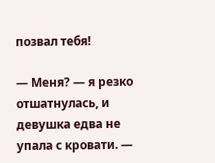позвал тебя!

— Меня? — я резко отшатнулась, и девушка едва не упала с кровати. —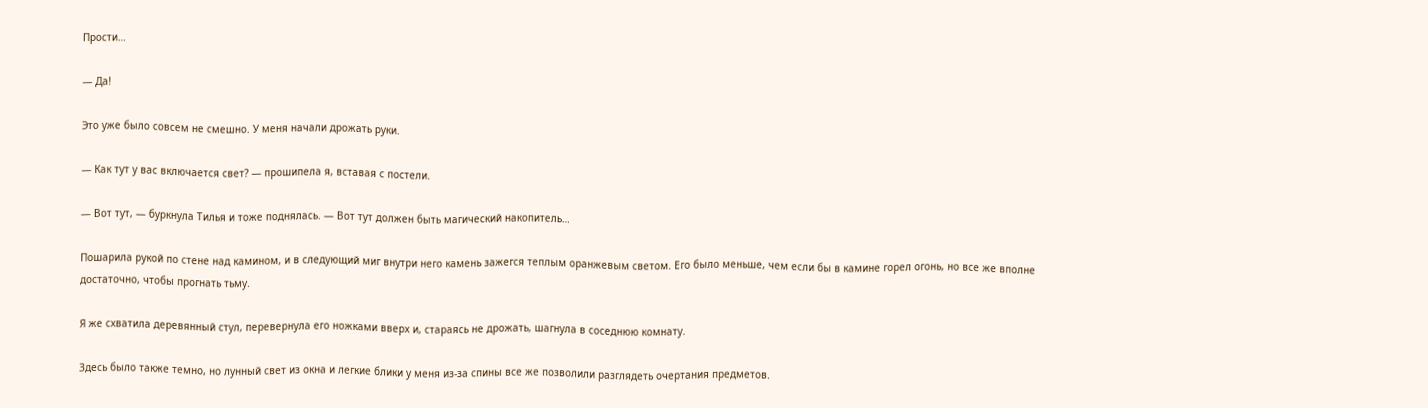Прости…

— Да!

Это уже было совсем не смешно. У меня начали дрожать руки.

— Как тут у вас включается свет? — прошипела я, вставая с постели.

— Вот тут, — буркнула Тилья и тоже поднялась. — Вот тут должен быть магический накопитель…

Пошарила рукой по стене над камином, и в следующий миг внутри него камень зажегся теплым оранжевым светом. Его было меньше, чем если бы в камине горел огонь, но все же вполне достаточно, чтобы прогнать тьму.

Я же схватила деревянный стул, перевернула его ножками вверх и, стараясь не дрожать, шагнула в соседнюю комнату.

Здесь было также темно, но лунный свет из окна и легкие блики у меня из-за спины все же позволили разглядеть очертания предметов.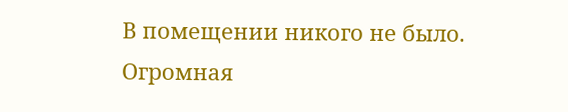В помещении никого не было. Огромная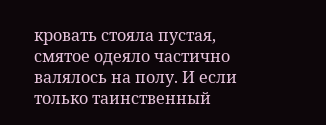кровать стояла пустая, смятое одеяло частично валялось на полу. И если только таинственный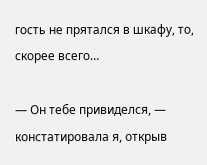гость не прятался в шкафу, то, скорее всего…

— Он тебе привиделся, — констатировала я, открыв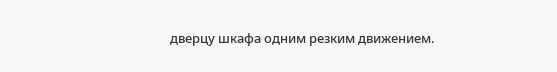дверцу шкафа одним резким движением.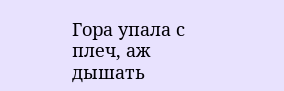Гора упала с плеч, аж дышать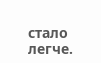стало легче.